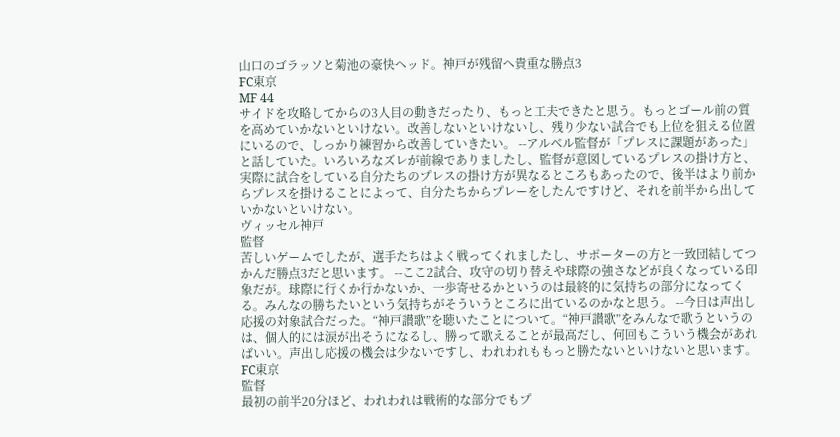山口のゴラッソと菊池の豪快ヘッド。神戸が残留へ貴重な勝点3
FC東京
MF 44
サイドを攻略してからの3人目の動きだったり、もっと工夫できたと思う。もっとゴール前の質を高めていかないといけない。改善しないといけないし、残り少ない試合でも上位を狙える位置にいるので、しっかり練習から改善していきたい。 --アルベル監督が「プレスに課題があった」と話していた。いろいろなズレが前線でありましたし、監督が意図しているプレスの掛け方と、実際に試合をしている自分たちのプレスの掛け方が異なるところもあったので、後半はより前からプレスを掛けることによって、自分たちからプレーをしたんですけど、それを前半から出していかないといけない。
ヴィッセル神戸
監督
苦しいゲームでしたが、選手たちはよく戦ってくれましたし、サポーターの方と一致団結してつかんだ勝点3だと思います。 --ここ2試合、攻守の切り替えや球際の強さなどが良くなっている印象だが。球際に行くか行かないか、一歩寄せるかというのは最終的に気持ちの部分になってくる。みんなの勝ちたいという気持ちがそういうところに出ているのかなと思う。 --今日は声出し応援の対象試合だった。“神戸讃歌”を聴いたことについて。“神戸讃歌”をみんなで歌うというのは、個人的には涙が出そうになるし、勝って歌えることが最高だし、何回もこういう機会があればいい。声出し応援の機会は少ないですし、われわれももっと勝たないといけないと思います。
FC東京
監督
最初の前半20分ほど、われわれは戦術的な部分でもプ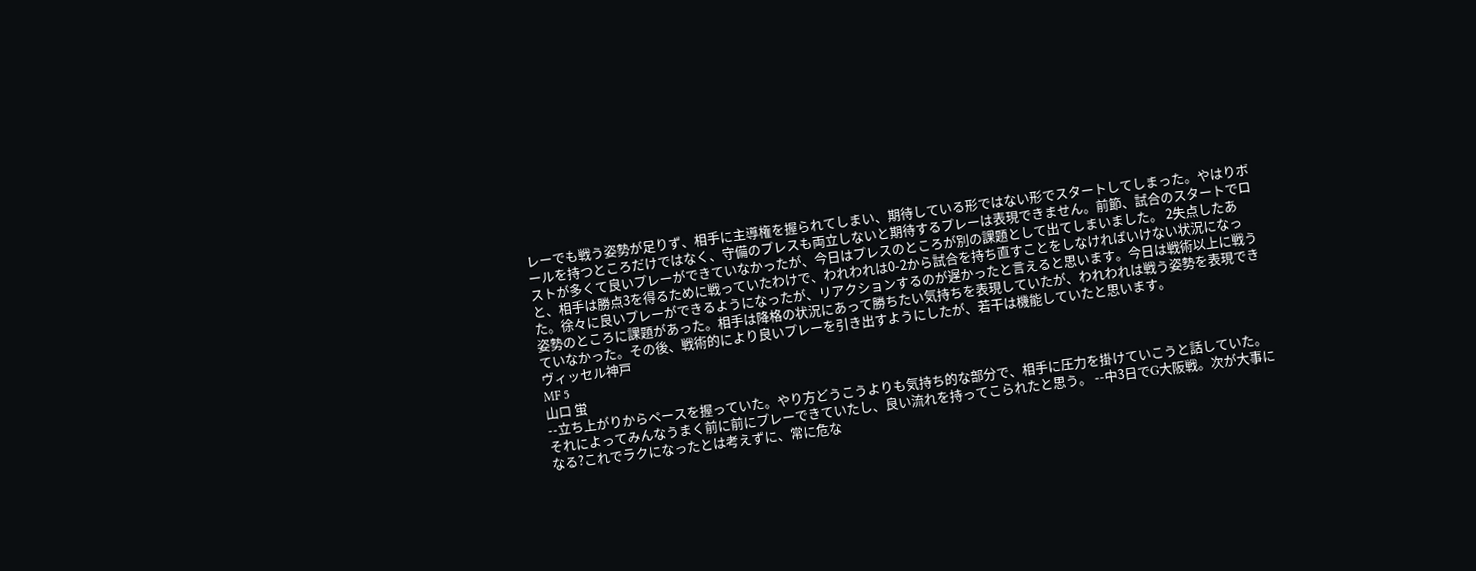レーでも戦う姿勢が足りず、相手に主導権を握られてしまい、期待している形ではない形でスタートしてしまった。やはりボールを持つところだけではなく、守備のプレスも両立しないと期待するプレーは表現できません。前節、試合のスタートでロストが多くて良いプレーができていなかったが、今日はプレスのところが別の課題として出てしまいました。 2失点したあと、相手は勝点3を得るために戦っていたわけで、われわれは0-2から試合を持ち直すことをしなければいけない状況になった。徐々に良いプレーができるようになったが、リアクションするのが遅かったと言えると思います。今日は戦術以上に戦う姿勢のところに課題があった。相手は降格の状況にあって勝ちたい気持ちを表現していたが、われわれは戦う姿勢を表現できていなかった。その後、戦術的により良いプレーを引き出すようにしたが、若干は機能していたと思います。
ヴィッセル神戸
MF 5
山口 蛍
--立ち上がりからペースを握っていた。やり方どうこうよりも気持ち的な部分で、相手に圧力を掛けていこうと話していた。それによってみんなうまく前に前にプレーできていたし、良い流れを持ってこられたと思う。 --中3日でG大阪戦。次が大事になる?これでラクになったとは考えずに、常に危な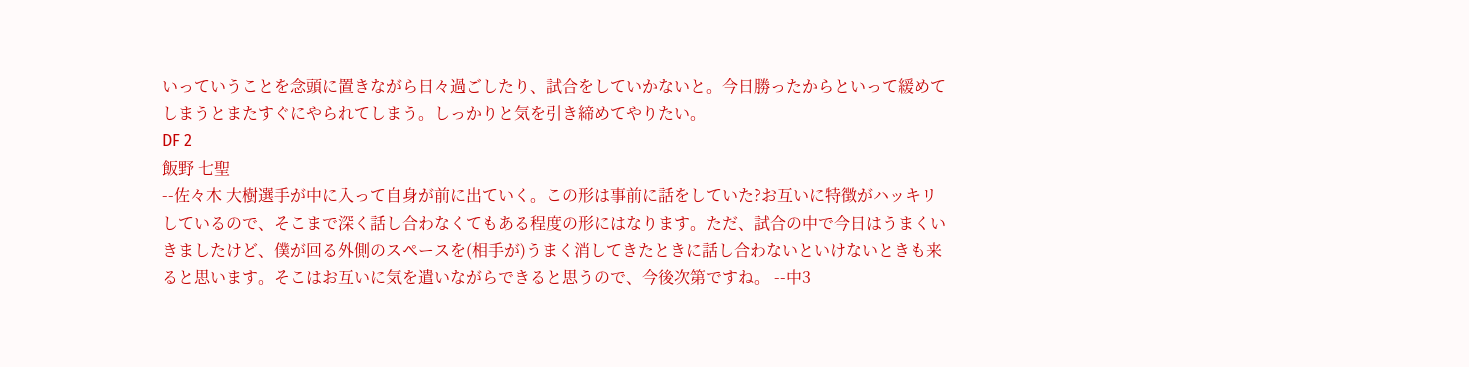いっていうことを念頭に置きながら日々過ごしたり、試合をしていかないと。今日勝ったからといって緩めてしまうとまたすぐにやられてしまう。しっかりと気を引き締めてやりたい。
DF 2
飯野 七聖
--佐々木 大樹選手が中に入って自身が前に出ていく。この形は事前に話をしていた?お互いに特徴がハッキリしているので、そこまで深く話し合わなくてもある程度の形にはなります。ただ、試合の中で今日はうまくいきましたけど、僕が回る外側のスペースを(相手が)うまく消してきたときに話し合わないといけないときも来ると思います。そこはお互いに気を遣いながらできると思うので、今後次第ですね。 --中3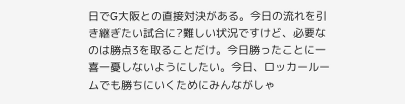日でG大阪との直接対決がある。今日の流れを引き継ぎたい試合に?難しい状況ですけど、必要なのは勝点3を取ることだけ。今日勝ったことに一喜一憂しないようにしたい。今日、ロッカールームでも勝ちにいくためにみんながしゃ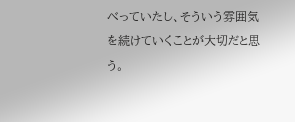べっていたし、そういう雰囲気を続けていくことが大切だと思う。